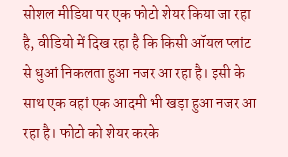सोशल मीडिया पर एक फोटो शेयर किया जा रहा है, वीडियो में दिख रहा है कि किसी ऑयल प्लांट से धुआं निकलता हुआ नजर आ रहा है। इसी के साथ एक वहां एक आदमी भी खड़ा हुआ नजर आ रहा है। फोटो को शेयर करके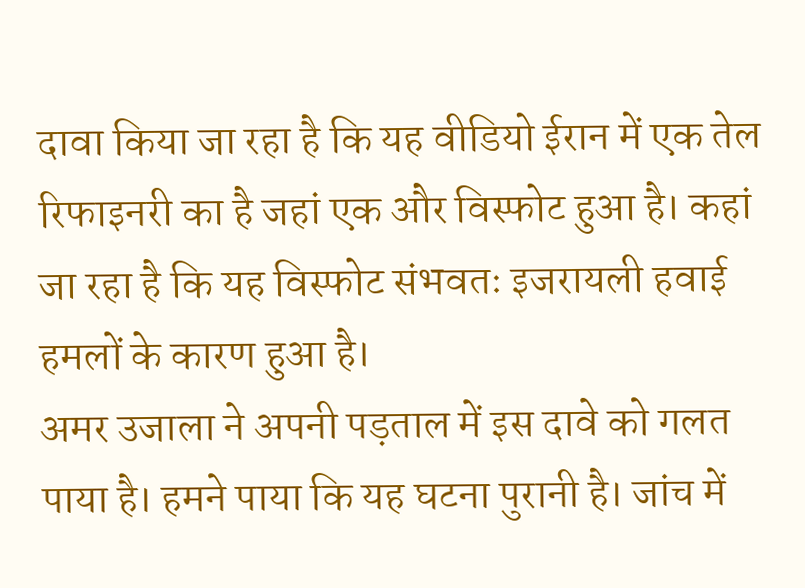दावा किया जा रहा है कि यह वीडियो ईरान में एक तेल रिफाइनरी का है जहां एक और विस्फोट हुआ है। कहां जा रहा है कि यह विस्फोट संभवतः इजरायली हवाई हमलों के कारण हुआ है।
अमर उजाला ने अपनी पड़ताल में इस दावे को गलत पाया है। हमने पाया कि यह घटना पुरानी है। जांच में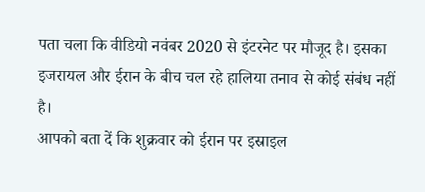पता चला कि वीडियो नवंबर 2020 से इंटरनेट पर मौजूद है। इसका इजरायल और ईरान के बीच चल रहे हालिया तनाव से कोई संबंध नहीं है।
आपको बता दें कि शुक्रवार को ईरान पर इस्राइल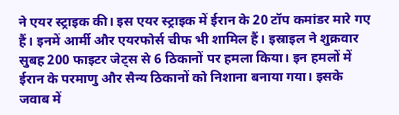ने एयर स्ट्राइक की। इस एयर स्ट्राइक में ईरान के 20 टॉप कमांडर मारे गए हैं। इनमें आर्मी और एयरफोर्स चीफ भी शामिल हैं। इस्राइल ने शुक्रवार सुबह 200 फाइटर जेट्स से 6 ठिकानों पर हमला किया। इन हमलों में ईरान के परमाणु और सैन्य ठिकानों को निशाना बनाया गया। इसके जवाब में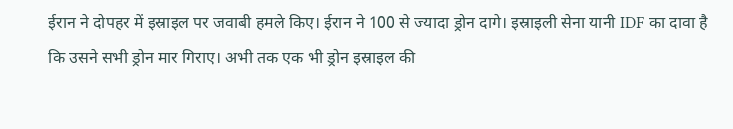ईरान ने दोपहर में इस्राइल पर जवाबी हमले किए। ईरान ने 100 से ज्यादा ड्रोन दागे। इस्राइली सेना यानी IDF का दावा है कि उसने सभी ड्रोन मार गिराए। अभी तक एक भी ड्रोन इस्राइल की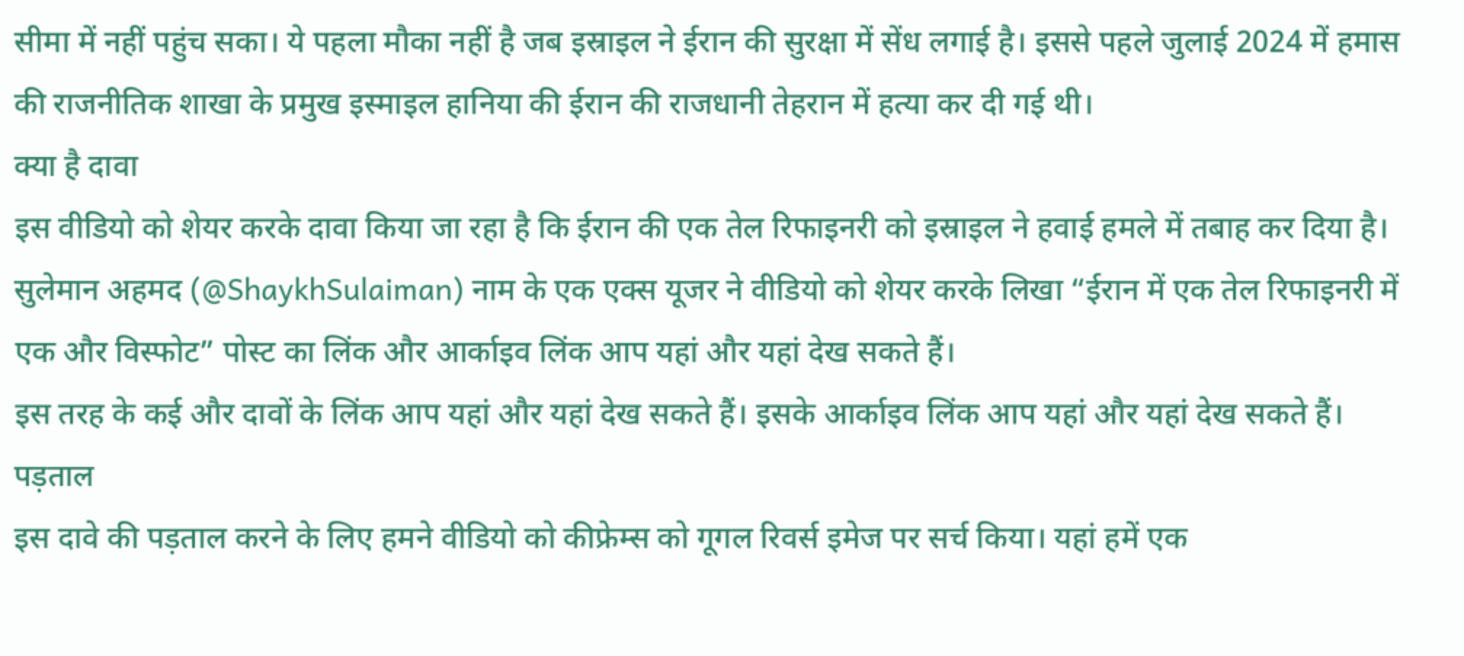सीमा में नहीं पहुंच सका। ये पहला मौका नहीं है जब इस्राइल ने ईरान की सुरक्षा में सेंध लगाई है। इससे पहले जुलाई 2024 में हमास की राजनीतिक शाखा के प्रमुख इस्माइल हानिया की ईरान की राजधानी तेहरान में हत्या कर दी गई थी।
क्या है दावा
इस वीडियो को शेयर करके दावा किया जा रहा है कि ईरान की एक तेल रिफाइनरी को इस्राइल ने हवाई हमले में तबाह कर दिया है।
सुलेमान अहमद (@ShaykhSulaiman) नाम के एक एक्स यूजर ने वीडियो को शेयर करके लिखा “ईरान में एक तेल रिफाइनरी में एक और विस्फोट” पोस्ट का लिंक और आर्काइव लिंक आप यहां और यहां देख सकते हैं।
इस तरह के कई और दावों के लिंक आप यहां और यहां देख सकते हैं। इसके आर्काइव लिंक आप यहां और यहां देख सकते हैं।
पड़ताल
इस दावे की पड़ताल करने के लिए हमने वीडियो को कीफ्रेम्स को गूगल रिवर्स इमेज पर सर्च किया। यहां हमें एक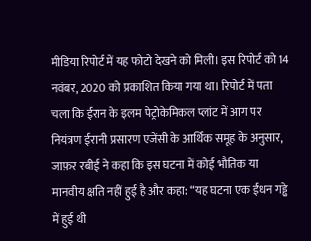मीडिया रिपोर्ट में यह फोटो देखने को मिली। इस रिपोर्ट को 14 नवंबर, 2020 को प्रकाशित किया गया था। रिपोर्ट में पता चला कि ईरान के इलम पेट्रोकेमिकल प्लांट में आग पर नियंत्रण ईरानी प्रसारण एजेंसी के आर्थिक समूह के अनुसार, जाफ़र रबीई ने कहा कि इस घटना में कोई भौतिक या मानवीय क्षति नहीं हुई है और कहा: “यह घटना एक ईंधन गड्ढे में हुई थी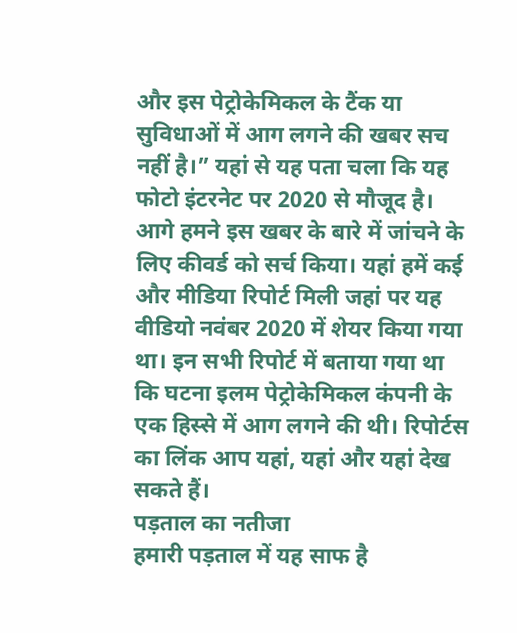और इस पेट्रोकेमिकल के टैंक या सुविधाओं में आग लगने की खबर सच नहीं है।” यहां से यह पता चला कि यह फोटो इंटरनेट पर 2020 से मौजूद है।
आगे हमने इस खबर के बारे में जांचने के लिए कीवर्ड को सर्च किया। यहां हमें कई और मीडिया रिपोर्ट मिली जहां पर यह वीडियो नवंबर 2020 में शेयर किया गया था। इन सभी रिपोर्ट में बताया गया था कि घटना इलम पेट्रोकेमिकल कंपनी के एक हिस्से में आग लगने की थी। रिपोर्टस का लिंक आप यहां, यहां और यहां देख सकते हैं।
पड़ताल का नतीजा
हमारी पड़ताल में यह साफ है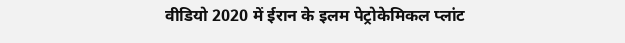वीडियो 2020 में ईरान के इलम पेट्रोकेमिकल प्लांट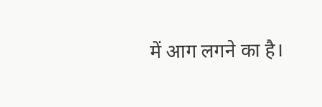में आग लगने का है।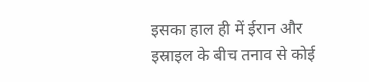इसका हाल ही में ईरान और इस्राइल के बीच तनाव से कोई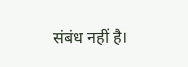संबंध नहीं है।